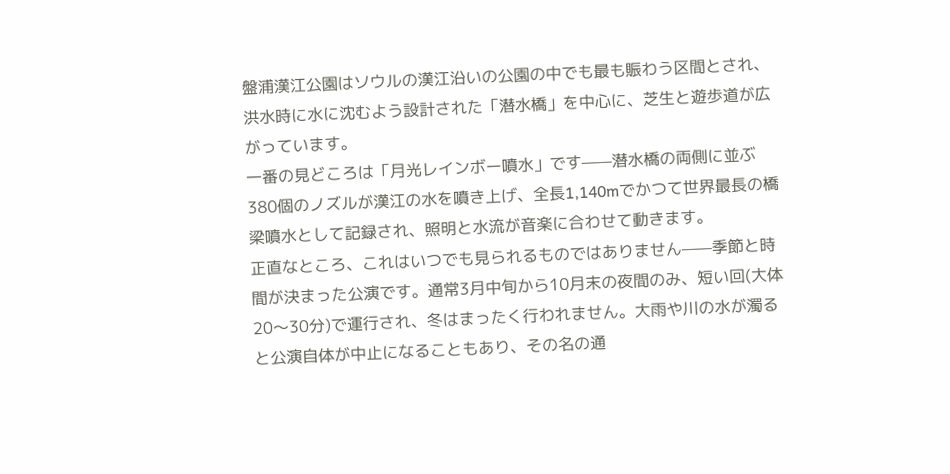盤浦漢江公園はソウルの漢江沿いの公園の中でも最も賑わう区間とされ、洪水時に水に沈むよう設計された「潜水橋」を中心に、芝生と遊歩道が広がっています。
一番の見どころは「月光レインボー噴水」です——潜水橋の両側に並ぶ380個のノズルが漢江の水を噴き上げ、全長1,140mでかつて世界最長の橋梁噴水として記録され、照明と水流が音楽に合わせて動きます。
正直なところ、これはいつでも見られるものではありません——季節と時間が決まった公演です。通常3月中旬から10月末の夜間のみ、短い回(大体20〜30分)で運行され、冬はまったく行われません。大雨や川の水が濁ると公演自体が中止になることもあり、その名の通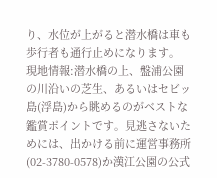り、水位が上がると潜水橋は車も歩行者も通行止めになります。
現地情報:潜水橋の上、盤浦公園の川沿いの芝生、あるいはセビッ島(浮島)から眺めるのがベストな鑑賞ポイントです。見逃さないためには、出かける前に運営事務所(02-3780-0578)か漢江公園の公式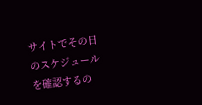サイトでその日のスケジュールを確認するの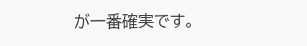が一番確実です。